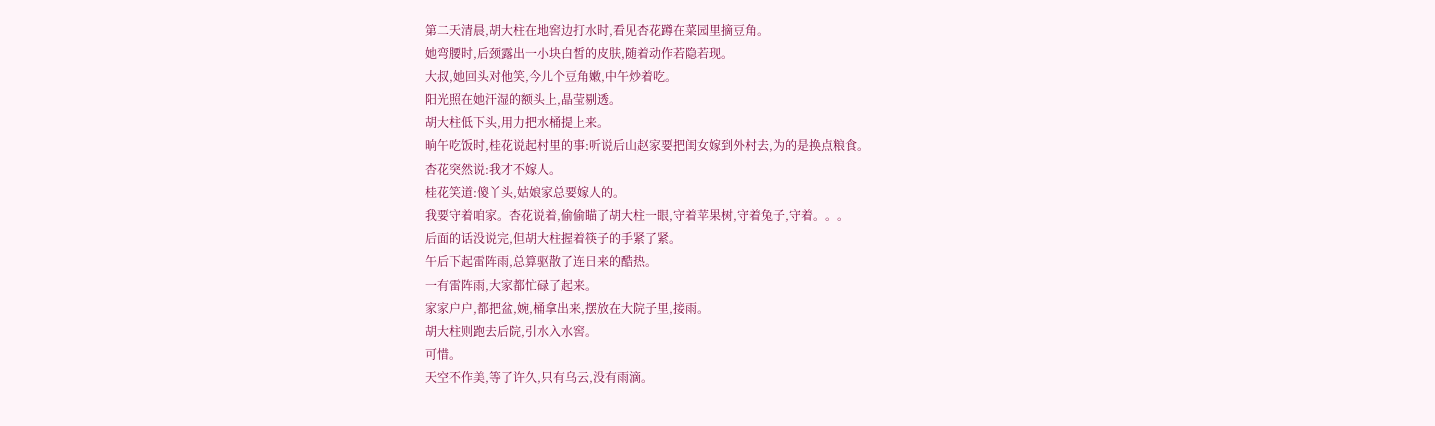第二天清晨,胡大柱在地窖边打水时,看见杏花蹲在菜园里摘豆角。
她弯腰时,后颈露出一小块白皙的皮肤,随着动作若隐若现。
大叔,她回头对他笑,今儿个豆角嫩,中午炒着吃。
阳光照在她汗湿的额头上,晶莹剔透。
胡大柱低下头,用力把水桶提上来。
晌午吃饭时,桂花说起村里的事:听说后山赵家要把闺女嫁到外村去,为的是换点粮食。
杏花突然说:我才不嫁人。
桂花笑道:傻丫头,姑娘家总要嫁人的。
我要守着咱家。杏花说着,偷偷瞄了胡大柱一眼,守着苹果树,守着兔子,守着。。。
后面的话没说完,但胡大柱握着筷子的手紧了紧。
午后下起雷阵雨,总算驱散了连日来的酷热。
一有雷阵雨,大家都忙碌了起来。
家家户户,都把盆,婉,桶拿出来,摆放在大院子里,接雨。
胡大柱则跑去后院,引水入水窖。
可惜。
天空不作美,等了许久,只有乌云,没有雨滴。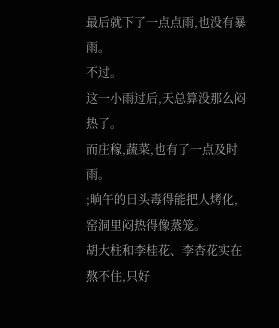最后就下了一点点雨,也没有暴雨。
不过。
这一小雨过后,天总算没那么闷热了。
而庄稼,蔬菜,也有了一点及时雨。
;晌午的日头毒得能把人烤化,窑洞里闷热得像蒸笼。
胡大柱和李桂花、李杏花实在熬不住,只好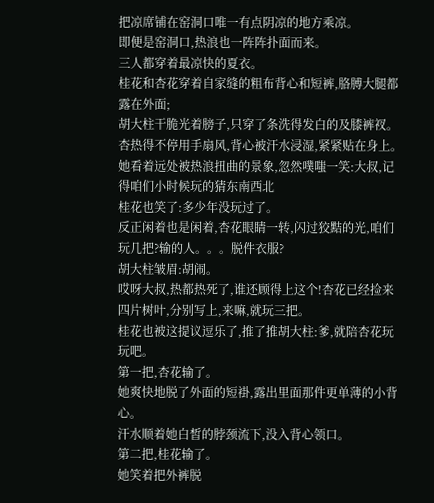把凉席铺在窑洞口唯一有点阴凉的地方乘凉。
即便是窑洞口,热浪也一阵阵扑面而来。
三人都穿着最凉快的夏衣。
桂花和杏花穿着自家缝的粗布背心和短裤,胳膊大腿都露在外面;
胡大柱干脆光着膀子,只穿了条洗得发白的及膝裤衩。
杏热得不停用手扇风,背心被汗水浸湿,紧紧贴在身上。
她看着远处被热浪扭曲的景象,忽然噗嗤一笑:大叔,记得咱们小时候玩的猜东南西北
桂花也笑了:多少年没玩过了。
反正闲着也是闲着,杏花眼睛一转,闪过狡黠的光,咱们玩几把?输的人。。。脱件衣服?
胡大柱皱眉:胡闹。
哎呀大叔,热都热死了,谁还顾得上这个!杏花已经捡来四片树叶,分别写上,来嘛,就玩三把。
桂花也被这提议逗乐了,推了推胡大柱:爹,就陪杏花玩玩吧。
第一把,杏花输了。
她爽快地脱了外面的短褂,露出里面那件更单薄的小背心。
汗水顺着她白皙的脖颈流下,没入背心领口。
第二把,桂花输了。
她笑着把外裤脱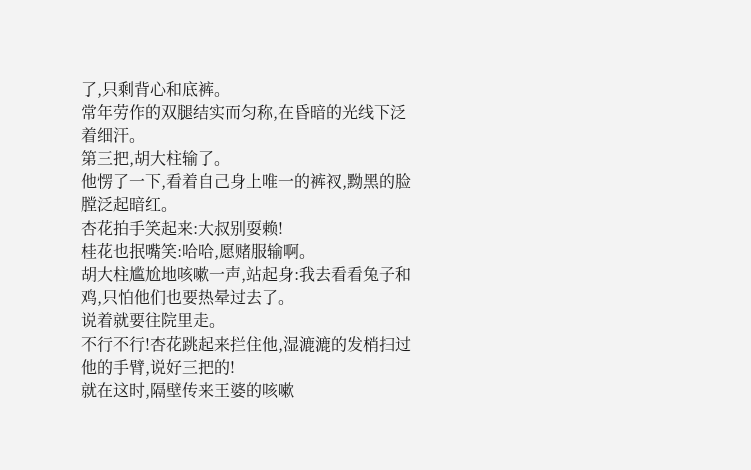了,只剩背心和底裤。
常年劳作的双腿结实而匀称,在昏暗的光线下泛着细汗。
第三把,胡大柱输了。
他愣了一下,看着自己身上唯一的裤衩,黝黑的脸膛泛起暗红。
杏花拍手笑起来:大叔别耍赖!
桂花也抿嘴笑:哈哈,愿赌服输啊。
胡大柱尴尬地咳嗽一声,站起身:我去看看兔子和鸡,只怕他们也要热晕过去了。
说着就要往院里走。
不行不行!杏花跳起来拦住他,湿漉漉的发梢扫过他的手臂,说好三把的!
就在这时,隔壁传来王婆的咳嗽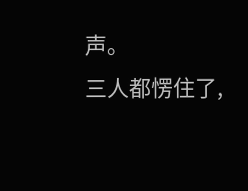声。
三人都愣住了,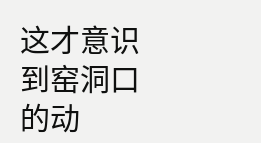这才意识到窑洞口的动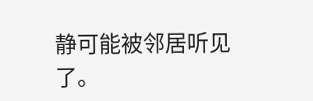静可能被邻居听见了。